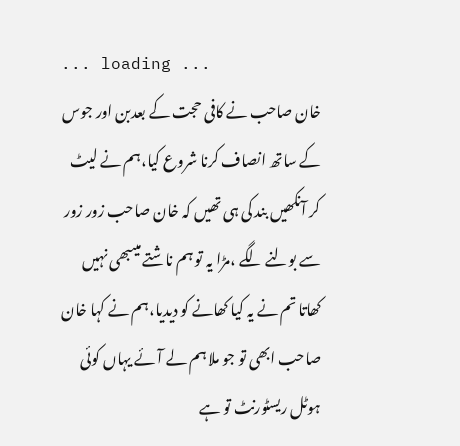... loading ...
خان صاحب نے کافی حجت کے بعدبن اور جوس کے ساتھ انصاف کرنا شروع کیا،ہم نے لیٹ کر آنکھیں بند کی ہی تھیں کہ خان صاحب زور زور سے بولنے لگے ،مڑا یہ تو ہم ناشتے میںبھی نہیں کھاتا تم نے یہ کیا کھانے کو دیدیا،ہم نے کہا خان صاحب ابھی تو جو ملا ہم لے آئے یہاں کوئی ہوٹل ریسٹورنٹ تو ہے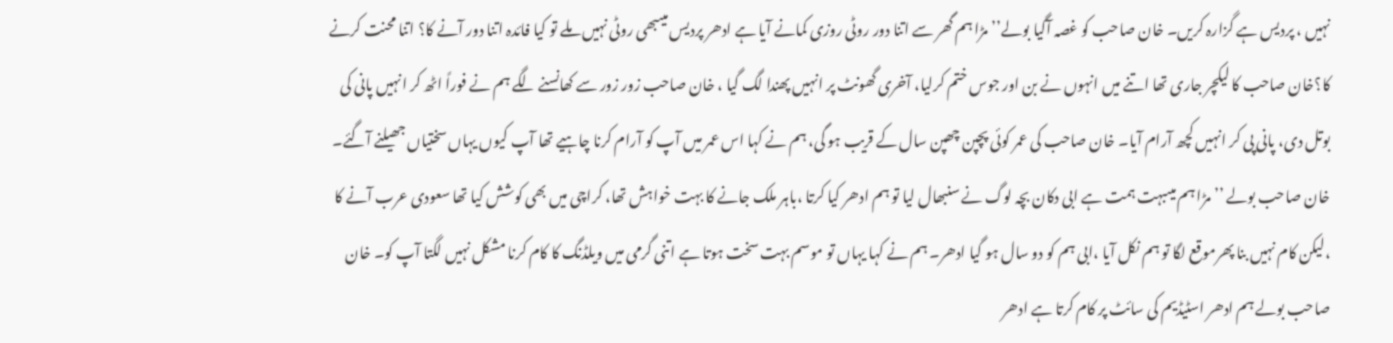نہیں ، پردیس ہے گزارہ کریں۔ خان صاحب کو غصہ آگیا بولے’’ مڑا ہم گھر سے اتنا دور روٹی روزی کمانے آیا ہے ادھر پردیس میںبھی روٹی نہیں ملے تو کیا فائدہ اتنا دور آنے کا؟ اتنا محنت کرنے کا؟خان صاحب کا لیکچر جاری تھا اتنے میں انہوں نے بن اور جوس ختم کرلیا، آخری گھونٹ پر انہیں پھندا لگ گیا ، خان صاحب زور زور سے کھانسنے لگے ہم نے فوراً اٹھ کر انہیں پانی کی بوتل دی، پانی پی کر انہیں کچھ آرام آیا۔ خان صاحب کی عمر کوئی پچپن چھپن سال کے قریب ہو گی، ہم نے کہا اس عمر میں آپ کو آرام کرنا چاہیے تھا آپ کیوں یہاں سختیاں جھیلنے آگئے۔ خان صاحب بولے ’’مڑا ہم میںبہت ہمت ہے ابی دکان بچہ لوگ نے سنبھال لیا تو ہم ادھر کیا کرتا ،باہر ملک جانے کا بہت خواہش تھا، کراچی میں بھی کوشش کیا تھا سعودی عرب آنے کا ،لیکن کام نہیں بنا پھرموقع لگا تو ہم نکل آیا ،ابی ہم کو دو سال ہو گیا ادھر۔ ہم نے کہا یہاں تو موسم بہت سخت ہوتا ہے اتنی گرمی میں ویلڈنگ کا کام کرنا مشکل نہیں لگتا آپ کو۔ خان صاحب بولے ہم ادھر اسٹیڈیم کی سائٹ پر کام کرتا ہے ادھر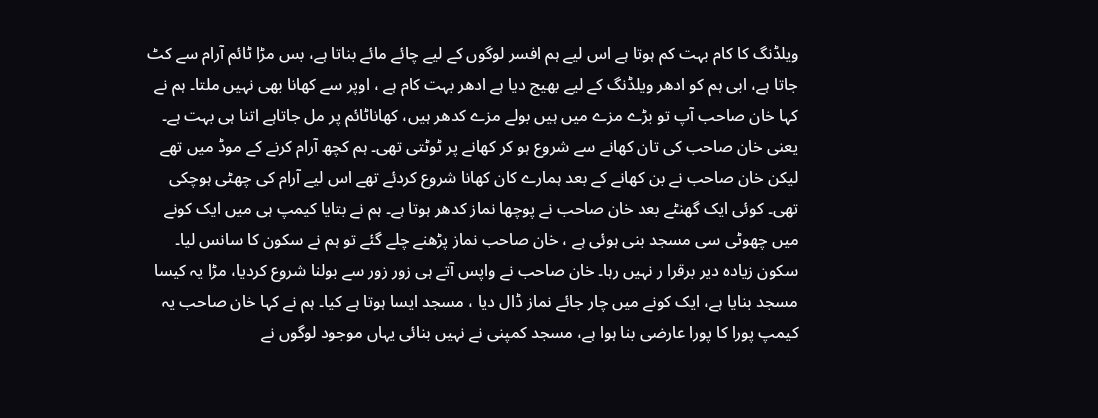ویلڈنگ کا کام بہت کم ہوتا ہے اس لیے ہم افسر لوگوں کے لیے چائے مائے بناتا ہے، بس مڑا ٹائم آرام سے کٹ جاتا ہے، ابی ہم کو ادھر ویلڈنگ کے لیے بھیج دیا ہے ادھر بہت کام ہے ، اوپر سے کھانا بھی نہیں ملتا۔ ہم نے کہا خان صاحب آپ تو بڑے مزے میں ہیں بولے مزے کدھر ہیں، کھاناٹائم پر مل جاتاہے اتنا ہی بہت ہے۔ یعنی خان صاحب کی تان کھانے سے شروع ہو کر کھانے پر ٹوٹتی تھی۔ ہم کچھ آرام کرنے کے موڈ میں تھے لیکن خان صاحب نے بن کھانے کے بعد ہمارے کان کھانا شروع کردئے تھے اس لیے آرام کی چھٹی ہوچکی تھی۔ کوئی ایک گھنٹے بعد خان صاحب نے پوچھا نماز کدھر ہوتا ہے۔ ہم نے بتایا کیمپ ہی میں ایک کونے میں چھوٹی سی مسجد بنی ہوئی ہے ، خان صاحب نماز پڑھنے چلے گئے تو ہم نے سکون کا سانس لیا۔ سکون زیادہ دیر برقرا ر نہیں رہا۔ خان صاحب نے واپس آتے ہی زور زور سے بولنا شروع کردیا، مڑا یہ کیسا مسجد بنایا ہے، ایک کونے میں چار جائے نماز ڈال دیا ، مسجد ایسا ہوتا ہے کیا۔ ہم نے کہا خان صاحب یہ کیمپ پورا کا پورا عارضی بنا ہوا ہے، مسجد کمپنی نے نہیں بنائی یہاں موجود لوگوں نے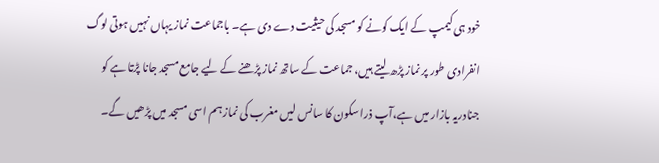خود ہی کیمپ کے ایک کونے کو مسجد کی حیثیت دے دی ہے۔ باجماعت نماز یہاں نہیں ہوتی لوگ انفرادی طور پر نماز پڑھ لیتے ہیں، جماعت کے ساتھ نماز پڑھنے کے لیے جامع مسجد جانا پڑتا ہے کو جنادریہ بازار میں ہے،آپ ذرا سکون کا سانس لیں مغرب کی نماز ہم اسی مسجد میں پڑھیں گے۔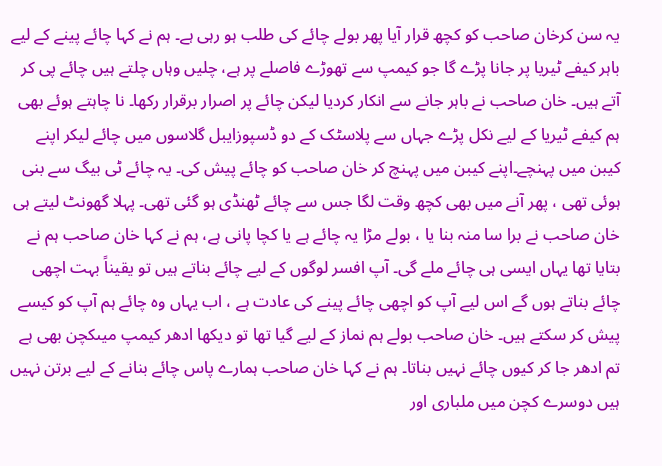یہ سن کرخان صاحب کو کچھ قرار آیا پھر بولے چائے کی طلب ہو رہی ہے۔ ہم نے کہا چائے پینے کے لیے باہر کیفے ٹیریا پر جانا پڑے گا جو کیمپ سے تھوڑے فاصلے پر ہے، چلیں وہاں چلتے ہیں چائے پی کر آتے ہیں۔ خان صاحب نے باہر جانے سے انکار کردیا لیکن چائے پر اصرار برقرار رکھا۔ نا چاہتے ہوئے بھی ہم کیفے ٹیریا کے لیے نکل پڑے جہاں سے پلاسٹک کے دو ڈسپوزایبل گلاسوں میں چائے لیکر اپنے کیبن میں پہنچے۔اپنے کیبن میں پہنچ کر خان صاحب کو چائے پیش کی۔ یہ چائے ٹی بیگ سے بنی ہوئی تھی ، پھر آنے میں بھی کچھ وقت لگا جس سے چائے ٹھنڈی ہو گئی تھی۔ پہلا گھونٹ لیتے ہی خان صاحب نے برا سا منہ بنا یا ، بولے مڑا یہ چائے ہے یا کچا پانی ہے، ہم نے کہا خان صاحب ہم نے بتایا تھا یہاں ایسی ہی چائے ملے گی۔ آپ افسر لوگوں کے لیے چائے بناتے ہیں تو یقیناً بہت اچھی چائے بناتے ہوں گے اس لیے آپ کو اچھی چائے پینے کی عادت ہے ، اب یہاں وہ چائے ہم آپ کو کیسے پیش کر سکتے ہیں۔ خان صاحب بولے ہم نماز کے لیے گیا تھا تو دیکھا ادھر کیمپ میںکچن بھی ہے تم ادھر جا کر کیوں چائے نہیں بناتا۔ ہم نے کہا خان صاحب ہمارے پاس چائے بنانے کے لیے برتن نہیں ہیں دوسرے کچن میں ملباری اور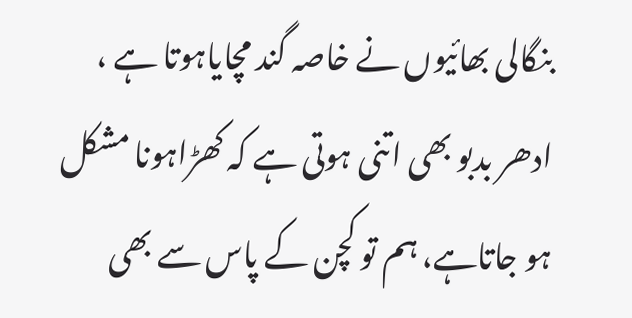بنگالی بھائیوں نے خاصہ گند مچایاہوتا ہے ، ادھر بدبو بھی اتنی ہوتی ہے کہ کھڑاہونا مشکل ہو جاتاہے، ہم تو کچن کے پاس سے بھی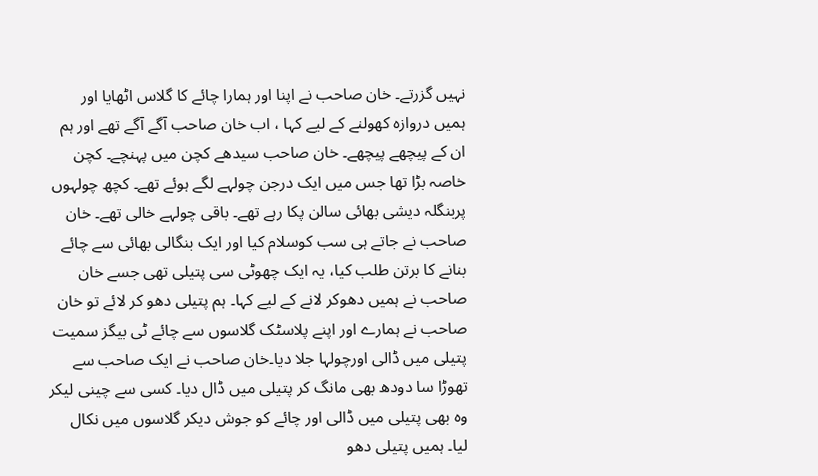نہیں گزرتے۔ خان صاحب نے اپنا اور ہمارا چائے کا گلاس اٹھایا اور ہمیں دروازہ کھولنے کے لیے کہا ، اب خان صاحب آگے آگے تھے اور ہم ان کے پیچھے پیچھے۔ خان صاحب سیدھے کچن میں پہنچے۔ کچن خاصہ بڑا تھا جس میں ایک درجن چولہے لگے ہوئے تھے۔ کچھ چولہوں پربنگلہ دیشی بھائی سالن پکا رہے تھے۔ باقی چولہے خالی تھے۔ خان صاحب نے جاتے ہی سب کوسلام کیا اور ایک بنگالی بھائی سے چائے بنانے کا برتن طلب کیا، یہ ایک چھوٹی سی پتیلی تھی جسے خان صاحب نے ہمیں دھوکر لانے کے لیے کہا۔ ہم پتیلی دھو کر لائے تو خان صاحب نے ہمارے اور اپنے پلاسٹک گلاسوں سے چائے ٹی بیگز سمیت پتیلی میں ڈالی اورچولہا جلا دیا۔خان صاحب نے ایک صاحب سے تھوڑا سا دودھ بھی مانگ کر پتیلی میں ڈال دیا۔ کسی سے چینی لیکر وہ بھی پتیلی میں ڈالی اور چائے کو جوش دیکر گلاسوں میں نکال لیا۔ ہمیں پتیلی دھو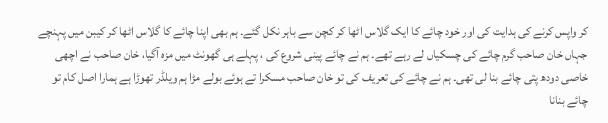کر واپس کرنے کی ہدایت کی اور خود چائے کا ایک گلاس اٹھا کر کچن سے باہر نکل گئے۔ ہم بھی اپنا چائے کا گلاس اٹھا کر کیبن میں پہنچے جہاں خان صاحب گرم چائے کی چسکیاں لے رہے تھے۔ ہم نے چائے پینی شروع کی ، پہلے ہی گھونٹ میں مزہ آگیا، خان صاحب نے اچھی خاصی دودھ پتی چائے بنا لی تھی۔ ہم نے چائے کی تعریف کی تو خان صاحب مسکرا تے ہوئے بولے مڑا ہم ویلڈر تھوڑا ہے ہمارا اصل کام تو چائے بنانا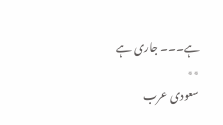ہے۔۔۔ جاری ہے
٭٭
سعودی عرب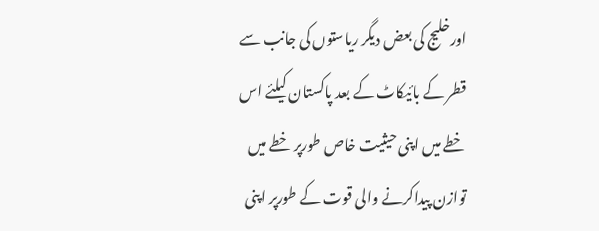اورخلیج کی بعض دیگر ریاستوں کی جانب سے قطر کے بائیکاٹ کے بعد پاکستان کیلئے اس خطے میں اپنی حیثیت خاص طورپر خطے میں توازن پیداکرنے والی قوت کے طورپر اپنی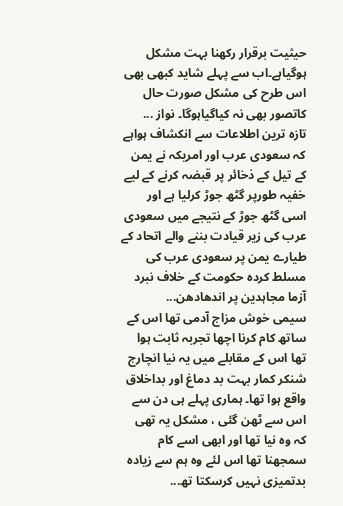حیثیت برقرار رکھنا بہت مشکل ہوگیاہے۔اب سے پہلے شاید کبھی بھی اس طرح کی مشکل صورت حال کاتصور بھی نہ کیاگیاہوگا۔ نواز ...
تازہ ترین اطلاعات سے انکشاف ہواہے کہ سعودی عرب اور امریکہ نے یمن کے تیل کے ذخائر پر قبضہ کرنے کے لیے خفیہ طورپر گٹھ جوڑ کرلیا ہے اور اسی گٹھ جوڑ کے نتیجے میں سعودی عرب کی زیر قیادت بننے والے اتحاد کے طیارے یمن پر سعودی عرب کی مسلط کردہ حکومت کے خلاف نبرد آزما مجاہدین پر اندھادھن...
سیمی خوش مزاج آدمی تھا اس کے ساتھ کام کرنا اچھا تجربہ ثابت ہوا تھا اس کے مقابلے میں یہ نیا انچارج شنکر کمار بہت بد دماغ اور بداخلاق واقع ہوا تھا۔ ہماری پہلے ہی دن سے اس سے ٹھن گئی ، مشکل یہ تھی کہ وہ نیا تھا اور ابھی اسے کام سمجھنا تھا اس لئے وہ ہم سے زیادہ بدتمیزی نہیں کرسکتا تھ...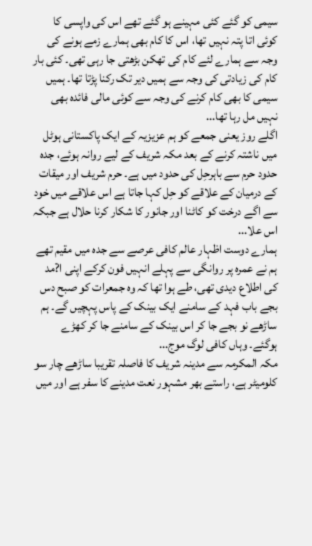سیمی کو گئے کئی مہینے ہو گئے تھے اس کی واپسی کا کوئی اتا پتہ نہیں تھا، اس کا کام بھی ہمارے زمے ہونے کی وجہ سے ہمارے لئے کام کی تھکن بڑھتی جا رہی تھی۔ کئی بار کام کی زیادتی کی وجہ سے ہمیں دیر تک رکنا پڑتا تھا۔ ہمیں سیمی کا بھی کام کرنے کی وجہ سے کوئی مالی فائدہ بھی نہیں مل رہا تھا...
اگلے روز یعنی جمعے کو ہم عزیزیہ کے ایک پاکستانی ہوٹل میں ناشتہ کرنے کے بعد مکہ شریف کے لیے روانہ ہوئے، جدہ حدود حرم سے باہرحِل کی حدود میں ہے۔ حرم شریف اور میقات کے درمیان کے علاقے کو حِل کہا جاتا ہے اس علاقے میں خود سے اگے درخت کو کاٹنا اور جانور کا شکار کرنا حلال ہے جبکہ اس علا...
ہمارے دوست اظہار عالم کافی عرصے سے جدہ میں مقیم تھے ہم نے عمرہ پر روانگی سے پہلے انہیں فون کرکے اپنی ا?مد کی اطلاع دیدی تھی، طے ہوا تھا کہ وہ جمعرات کو صبح دس بجے باب فہد کے سامنے ایک بینک کے پاس پہچیں گے۔ ہم ساڑھے نو بجے جا کر اس بینک کے سامنے جا کر کھڑے ہوگئے۔ وہاں کافی لوگ موج...
مکہ المکرمہ سے مدینہ شریف کا فاصلہ تقریبا ساڑھے چار سو کلومیٹر ہے، راستے بھر مشہور نعت مدینے کا سفر ہے اور میں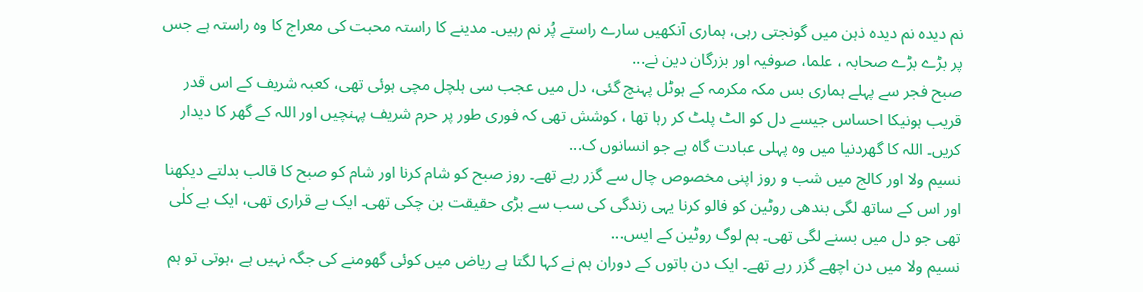نم دیدہ نم دیدہ ذہن میں گونجتی رہی، ہماری آنکھیں سارے راستے پُر نم رہیں۔ مدینے کا راستہ محبت کی معراج کا وہ راستہ ہے جس پر بڑے بڑے صحابہ ، علما، صوفیہ اور بزرگان دین نے...
صبح فجر سے پہلے ہماری بس مکہ مکرمہ کے ہوٹل پہنچ گئی، دل میں عجب سی ہلچل مچی ہوئی تھی، کعبہ شریف کے اس قدر قریب ہونیکا احساس جیسے دل کو الٹ پلٹ کر رہا تھا ، کوشش تھی کہ فوری طور پر حرم شریف پہنچیں اور اللہ کے گھر کا دیدار کریں۔ اللہ کا گھردنیا میں وہ پہلی عبادت گاہ ہے جو انسانوں ک...
نسیم ولا اور کالج میں شب و روز اپنی مخصوص چال سے گزر رہے تھے۔ روز صبح کو شام کرنا اور شام کو صبح کا قالب بدلتے دیکھنا اور اس کے ساتھ لگی بندھی روٹین کو فالو کرنا یہی زندگی کی سب سے بڑی حقیقت بن چکی تھی۔ ایک بے قراری تھی، ایک بے کلٰی تھی جو دل میں بسنے لگی تھی۔ ہم لوگ روٹین کے ایس...
نسیم ولا میں دن اچھے گزر رہے تھے۔ ایک دن باتوں کے دوران ہم نے کہا لگتا ہے ریاض میں کوئی گھومنے کی جگہ نہیں ہے ،ہوتی تو ہم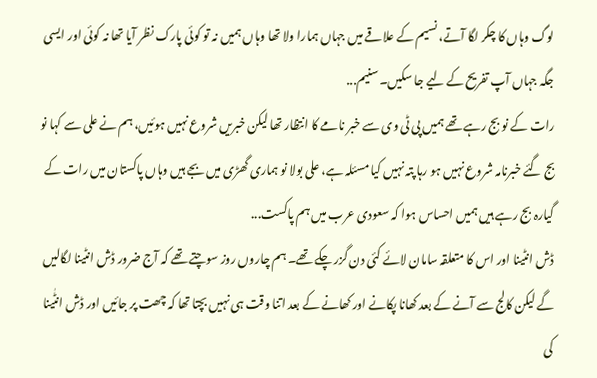لوگ وہاں کا چکر لگا آتے، نسیم کے علاقے میں جہاں ہمارا ولا تھا وہاں ہمیں نہ تو کوئی پارک نظر آیا تھا نہ کوئی اور ایسی جگہ جہاں آپ تفریح کے لیے جا سکیں۔ سنیم...
رات کے نو بج رہے تھے ہمیں پی ٹی وی سے خبر نامے کا انتظار تھا لیکن خبریں شروع نہیں ہوئیں، ہم نے علی سے کہا نو بج گئے خبرنامہ شروع نہیں ہو رہا پتہ نہیں کیا مسئلہ ہے، علی بولا نو ہماری گھڑی میں بجے ہیں وہاں پاکستان میں رات کے گیارہ بج رہے ہیں ہمیں احساس ہوا کہ سعودی عرب میں ہم پاکست...
ڈش انٹینا اور اس کا متعلقہ سامان لائے کئی دن گزر چکے تھے۔ ہم چاروں روز سوچتے تھے کہ آج ضرور ڈش انٹینا لگالیں گے لیکن کالج سے آنے کے بعد کھانا پکانے اور کھانے کے بعد اتنا وقت ہی نہیں بچتا تھا کہ چھت پر جائیں اور ڈش انٹٰینا کی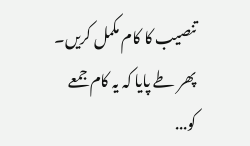تنصیب کا کام مکمل کریں۔ پھر طے پایا کہ یہ کام جمعے کو...